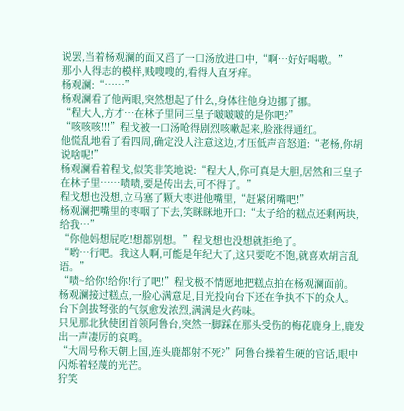说罢,当着杨观澜的面又舀了一口汤放进口中,“啊…好好喝嗷。”
那小人得志的模样,贱嗖嗖的,看得人直牙痒。
杨观澜:“……”
杨观澜看了他两眼,突然想起了什么,身体往他身边挪了挪。
“程大人,方才…在林子里同三皇子啵啵啵的是你吧?”
“咳咳咳!!!”程戈被一口汤呛得剧烈咳嗽起来,脸涨得通红。
他慌乱地看了看四周,确定没人注意这边,才压低声音怒道:“老杨,你胡说啥呢!”
杨观澜看着程戈,似笑非笑地说:“程大人,你可真是大胆,居然和三皇子在林子里……啧啧,要是传出去,可不得了。”
程戈想也没想,立马塞了颗大枣进他嘴里,“赶紧闭嘴吧!”
杨观澜把嘴里的枣咽了下去,笑眯眯地开口:“太子给的糕点还剩两块,给我…”
“你他妈想屁吃!想都别想。”程戈想也没想就拒绝了。
“哟…行吧。我这人啊,可能是年纪大了,这只要吃不饱,就喜欢胡言乱语。”
“啧~给你!给你!行了吧!”程戈极不情愿地把糕点拍在杨观澜面前。
杨观澜接过糕点,一脸心满意足,目光投向台下还在争执不下的众人。
台下剑拔弩张的气氛愈发浓烈,满满是火药味。
只见那北狄使团首领阿鲁台,突然一脚踩在那头受伤的梅花鹿身上,鹿发出一声凄厉的哀鸣。
“大周号称天朝上国,连头鹿都射不死?”阿鲁台操着生硬的官话,眼中闪烁着轻蔑的光芒。
狞笑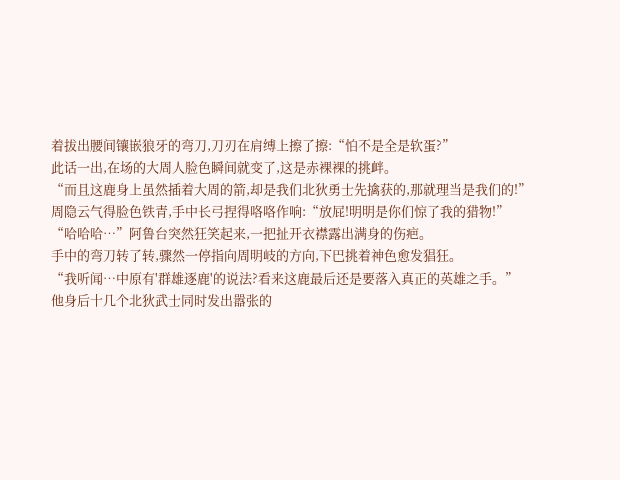着拔出腰间镶嵌狼牙的弯刀,刀刃在肩缚上擦了擦:“怕不是全是软蛋?”
此话一出,在场的大周人脸色瞬间就变了,这是赤裸裸的挑衅。
“而且这鹿身上虽然插着大周的箭,却是我们北狄勇士先擒获的,那就理当是我们的!”
周隐云气得脸色铁青,手中长弓捏得咯咯作响:“放屁!明明是你们惊了我的猎物!”
“哈哈哈…”阿鲁台突然狂笑起来,一把扯开衣襟露出满身的伤疤。
手中的弯刀转了转,骤然一停指向周明岐的方向,下巴挑着神色愈发猖狂。
“我听闻…中原有'群雄逐鹿'的说法?看来这鹿最后还是要落入真正的英雄之手。”
他身后十几个北狄武士同时发出嚣张的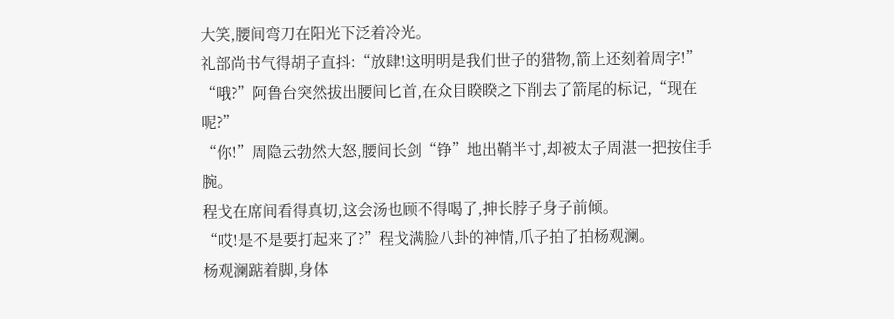大笑,腰间弯刀在阳光下泛着冷光。
礼部尚书气得胡子直抖:“放肆!这明明是我们世子的猎物,箭上还刻着周字!”
“哦?”阿鲁台突然拔出腰间匕首,在众目睽睽之下削去了箭尾的标记,“现在呢?”
“你!”周隐云勃然大怒,腰间长剑“铮”地出鞘半寸,却被太子周湛一把按住手腕。
程戈在席间看得真切,这会汤也顾不得喝了,抻长脖子身子前倾。
“哎!是不是要打起来了?”程戈满脸八卦的神情,爪子拍了拍杨观澜。
杨观澜踮着脚,身体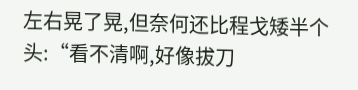左右晃了晃,但奈何还比程戈矮半个头:“看不清啊,好像拔刀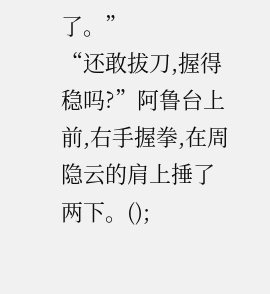了。”
“还敢拔刀,握得稳吗?”阿鲁台上前,右手握拳,在周隐云的肩上捶了两下。();